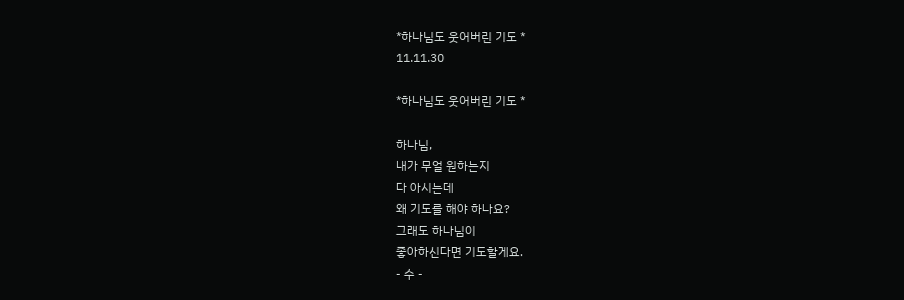*하나님도 웃어버린 기도 *
11.11.30

*하나님도 웃어버린 기도 *

하나님,
내가 무얼 원하는지
다 아시는데
왜 기도를 해야 하나요?
그래도 하나님이
좋아하신다면 기도할게요.
- 수 -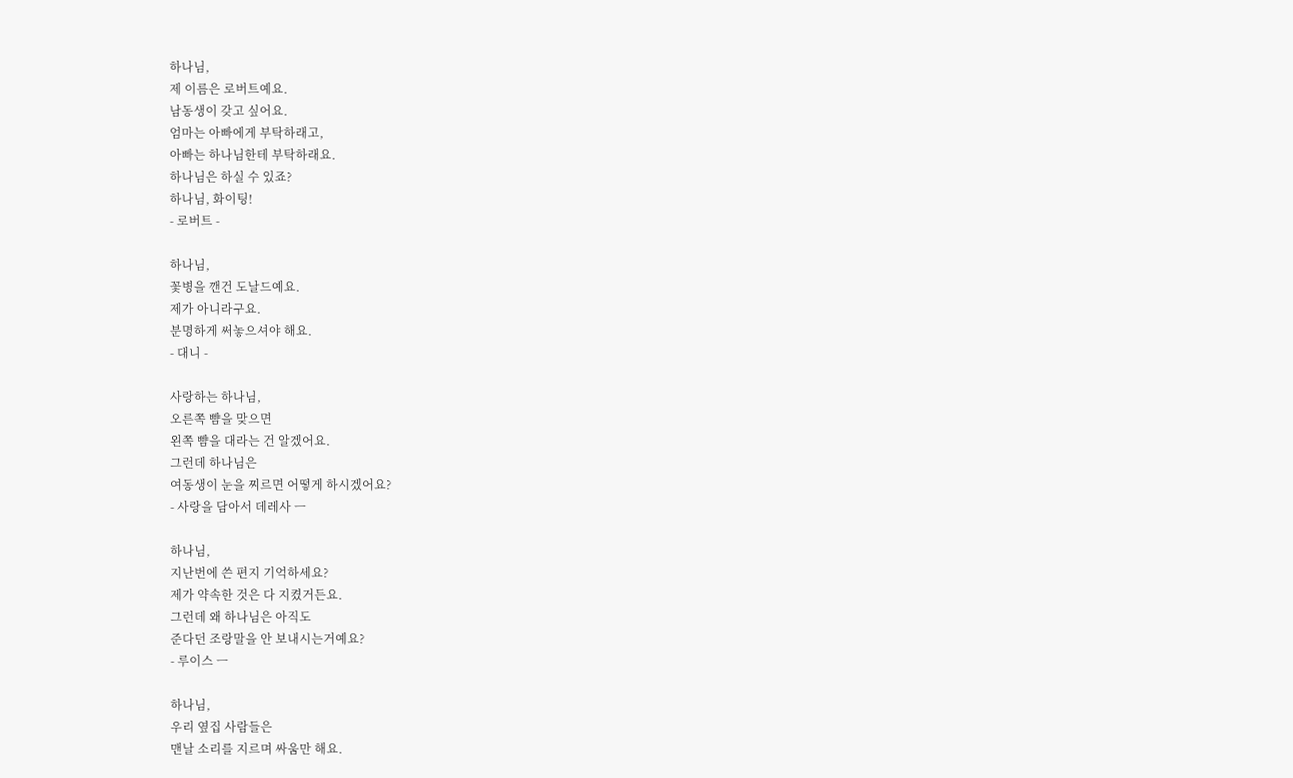하나님,
제 이름은 로버트예요.
남동생이 갖고 싶어요.
엄마는 아빠에게 부탁하래고,
아빠는 하나님한테 부탁하래요.
하나님은 하실 수 있죠?
하나님, 화이팅!
- 로버트 -

하나님,
꽃병을 깬건 도날드예요.
제가 아니라구요.
분명하게 써놓으셔야 해요.
- 대니 -

사랑하는 하나님,
오른쪽 뺨을 맞으면
왼쪽 뺨을 대라는 건 알겠어요.
그런데 하나님은
여동생이 눈을 찌르면 어떻게 하시겠어요?
- 사랑을 담아서 데레사 ㅡ

하나님,
지난번에 쓴 편지 기억하세요?
제가 약속한 것은 다 지켰거든요.
그런데 왜 하나님은 아직도
준다던 조랑말을 안 보내시는거예요?
- 루이스 ㅡ

하나님,
우리 옆집 사람들은
맨날 소리를 지르며 싸움만 해요.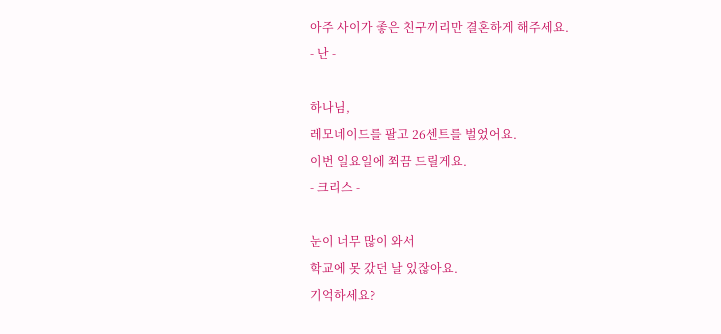아주 사이가 좋은 친구끼리만 결혼하게 해주세요.
- 난 -

하나님,
레모네이드를 팔고 26센트를 벌었어요.
이번 일요일에 쬐끔 드릴게요.
- 크리스 -

눈이 너무 많이 와서
학교에 못 갔던 날 있잖아요.
기억하세요?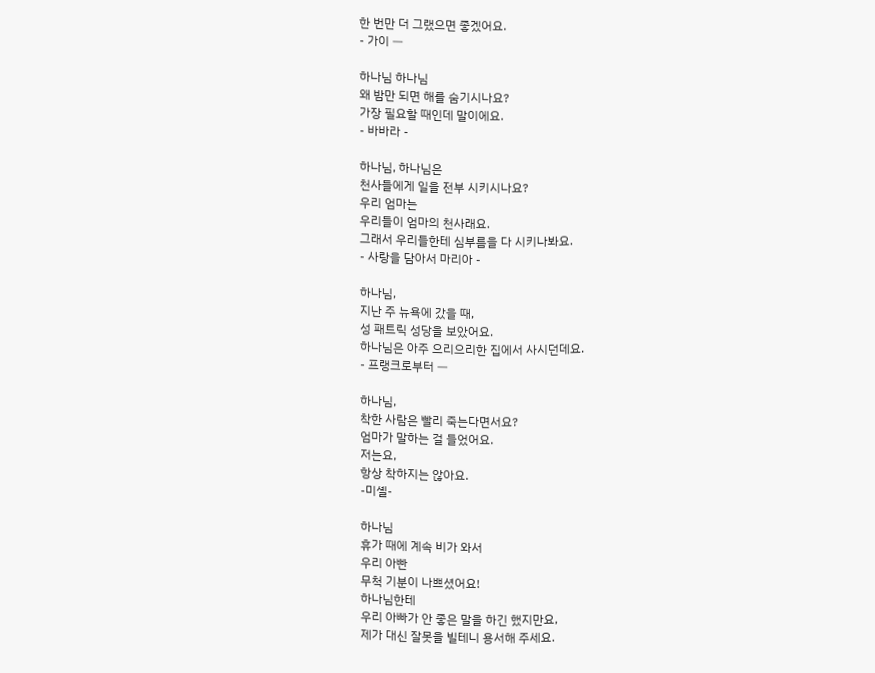한 번만 더 그랬으면 좋겠어요.
- 가이 ㅡ

하나님 하나님
왜 밤만 되면 해를 숨기시나요?
가장 필요할 때인데 말이에요.
- 바바라 -

하나님, 하나님은
천사들에게 일을 전부 시키시나요?
우리 엄마는
우리들이 엄마의 천사래요.
그래서 우리들한테 심부름을 다 시키나봐요.
- 사랑을 담아서 마리아 -

하나님,
지난 주 뉴욕에 갔을 때,
성 패트릭 성당을 보았어요.
하나님은 아주 으리으리한 집에서 사시던데요.
- 프랭크로부터 ㅡ

하나님,
착한 사람은 빨리 죽는다면서요?
엄마가 말하는 걸 들었어요.
저는요,
항상 착하지는 않아요.
-미셸-

하나님
휴가 때에 계속 비가 와서
우리 아빤
무척 기분이 나쁘셨어요!
하나님한테
우리 아빠가 안 좋은 말을 하긴 했지만요,
제가 대신 잘못을 빌테니 용서해 주세요.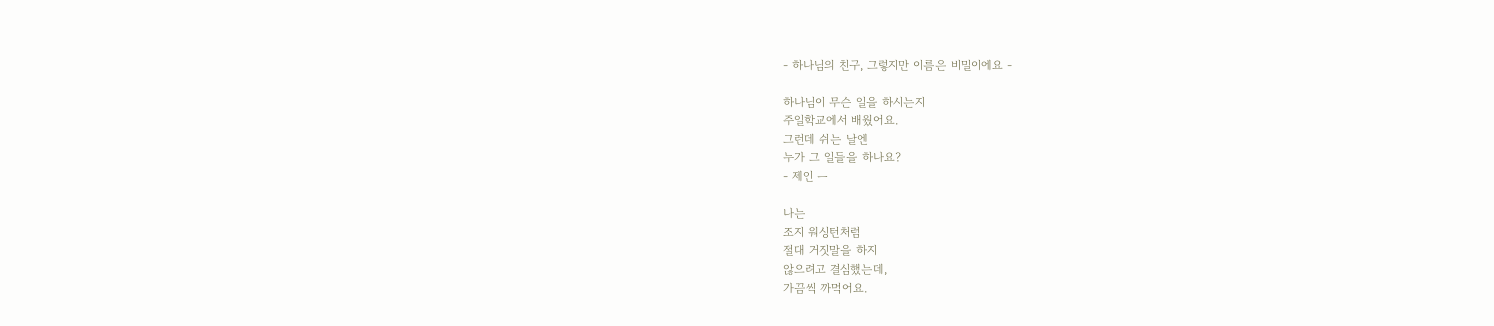- 하나님의 친구, 그렇지만 이름은 비밀이에요 -

하나님이 무슨 일을 하시는지
주일학교에서 배웠어요.
그런데 쉬는 날엔
누가 그 일들을 하나요?
- 제인 ㅡ

나는
조지 워싱턴처럼
절대 거짓말을 하지
않으려고 결심했는데,
가끔씩 까먹어요.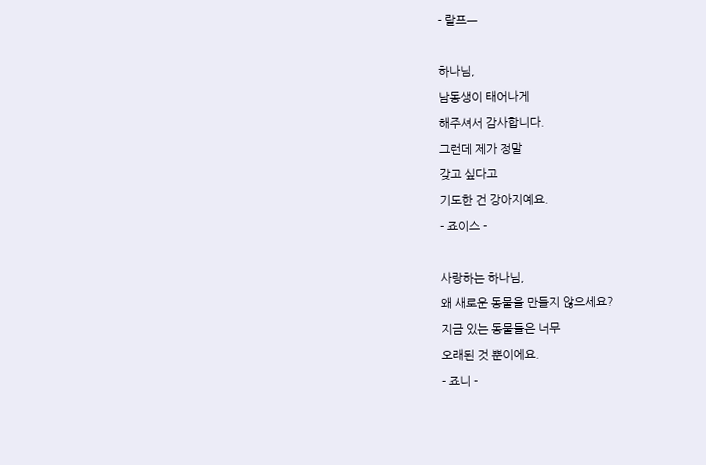- 랄프ㅡ

하나님,
남동생이 태어나게
해주셔서 감사합니다.
그런데 제가 정말
갖고 싶다고
기도한 건 강아지예요.
- 죠이스 -

사랑하는 하나님,
왜 새로운 동물을 만들지 않으세요?
지금 있는 동물들은 너무
오래된 것 뿐이에요.
- 죠니 -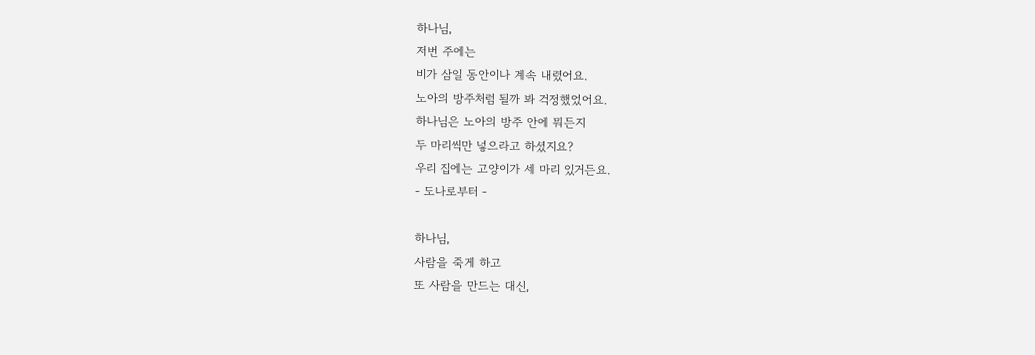하나님,
저번 주에는
비가 삼일 동안이나 계속 내렸어요.
노아의 방주처럼 될까 봐 걱정했었어요.
하나님은 노아의 방주 안에 뭐든지
두 마리씩만 넣으라고 하셨지요?
우리 집에는 고양이가 세 마리 있거든요.
- 도나로부터 -

하나님,
사람을 죽게 하고
또 사람을 만드는 대신,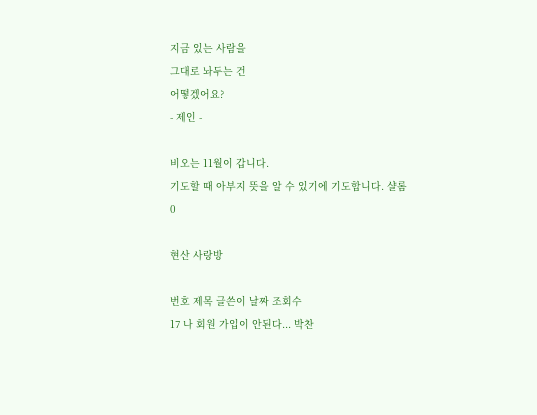지금 있는 사람을
그대로 놔두는 건
어떻겠어요?
- 제인 -

비오는 11월이 갑니다.
기도할 때 아부지 뜻을 알 수 있기에 기도합니다. 샬롬
0

현산 사랑방

번호 제목 글쓴이 날짜 조회수
17 나 회원 가입이 안된다... 박찬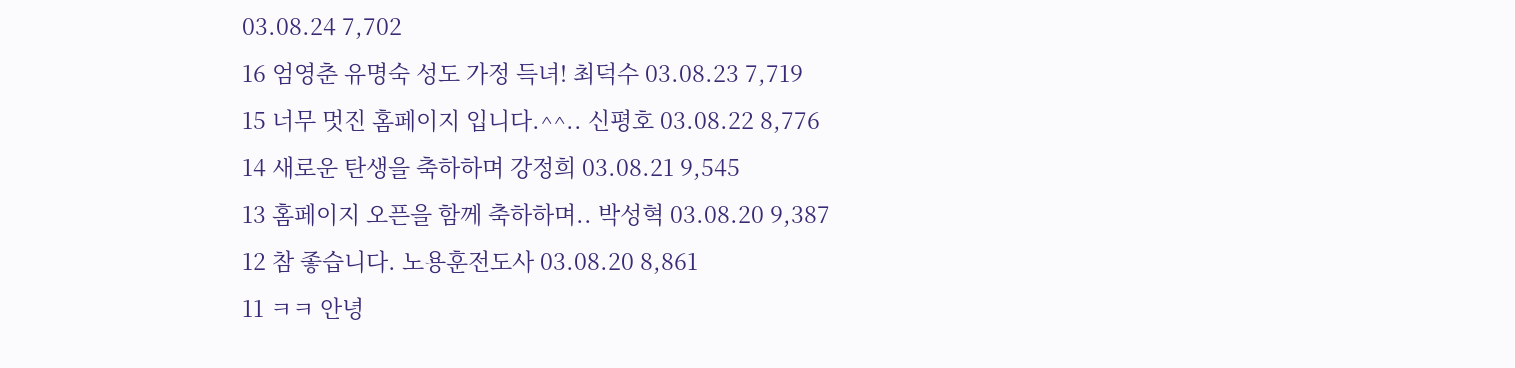03.08.24 7,702
16 엄영춘 유명숙 성도 가정 득녀! 최덕수 03.08.23 7,719
15 너무 멋진 홈페이지 입니다.^^.. 신평호 03.08.22 8,776
14 새로운 탄생을 축하하며 강정희 03.08.21 9,545
13 홈페이지 오픈을 함께 축하하며.. 박성혁 03.08.20 9,387
12 참 좋습니다. 노용훈전도사 03.08.20 8,861
11 ㅋㅋ 안녕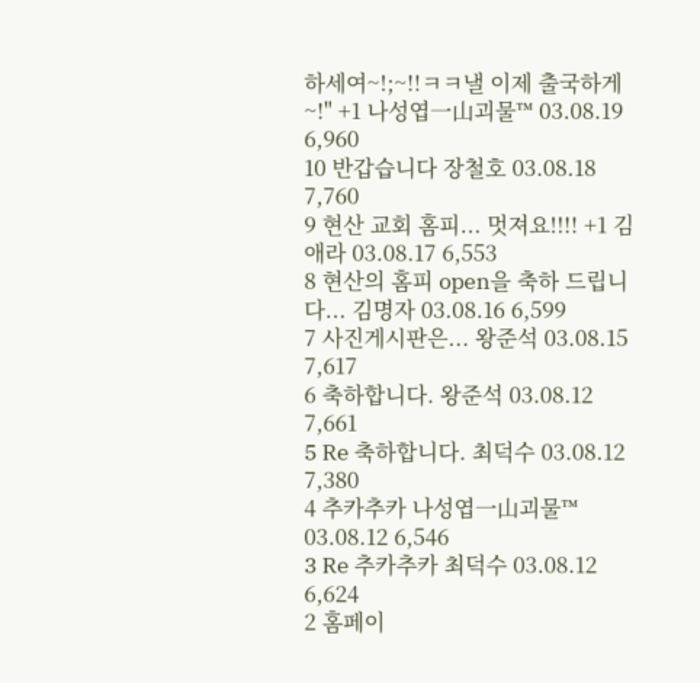하세여~!;~!!ㅋㅋ낼 이제 출국하게 ~!'' +1 나성엽一山괴물™ 03.08.19 6,960
10 반갑습니다 장철호 03.08.18 7,760
9 현산 교회 홈피... 멋져요!!!! +1 김애라 03.08.17 6,553
8 현산의 홈피 open을 축하 드립니다... 김명자 03.08.16 6,599
7 사진게시판은... 왕준석 03.08.15 7,617
6 축하합니다. 왕준석 03.08.12 7,661
5 Re 축하합니다. 최덕수 03.08.12 7,380
4 추카추카 나성엽一山괴물™ 03.08.12 6,546
3 Re 추카추카 최덕수 03.08.12 6,624
2 홈페이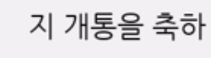지 개통을 축하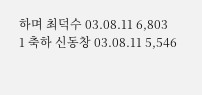하며 최덕수 03.08.11 6,803
1 축하 신동창 03.08.11 5,546